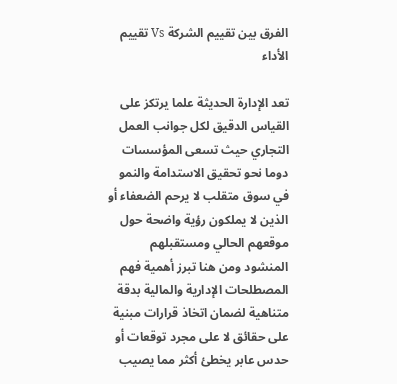الفرق بين تقييم الشركة Vs تقييم الأداء

تعد الإدارة الحديثة علما يرتكز على القياس الدقيق لكل جوانب العمل التجاري حيث تسعى المؤسسات دوما نحو تحقيق الاستدامة والنمو في سوق متقلب لا يرحم الضعفاء أو الذين لا يملكون رؤية واضحة حول موقعهم الحالي ومستقبلهم المنشود ومن هنا تبرز أهمية فهم المصطلحات الإدارية والمالية بدقة متناهية لضمان اتخاذ قرارات مبنية على حقائق لا على مجرد توقعات أو حدس عابر يخطئ أكثر مما يصيب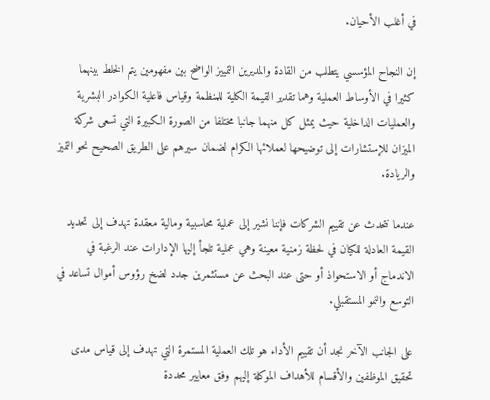في أغلب الأحيان.

إن النجاح المؤسسي يتطلب من القادة والمديرين التمييز الواضح بين مفهومين يتم الخلط بينهما كثيرا في الأوساط العملية وهما تقدير القيمة الكلية للمنظمة وقياس فاعلية الكوادر البشرية والعمليات الداخلية حيث يمثل كل منهما جانبا مختلفا من الصورة الكبيرة التي تسعى شركة الميزان للإستشارات إلى توضيحها لعملائها الكرام لضمان سيرهم على الطريق الصحيح نحو التميز والريادة.

عندما نتحدث عن تقييم الشركات فإننا نشير إلى عملية محاسبية ومالية معقدة تهدف إلى تحديد القيمة العادلة للكيان في لحظة زمنية معينة وهي عملية تلجأ إليها الإدارات عند الرغبة في الاندماج أو الاستحواذ أو حتى عند البحث عن مستثمرين جدد لضخ رؤوس أموال تساعد في التوسع والنمو المستقبلي.

على الجانب الآخر نجد أن تقييم الأداء هو تلك العملية المستمرة التي تهدف إلى قياس مدى تحقيق الموظفين والأقسام للأهداف الموكلة إليهم وفق معايير محددة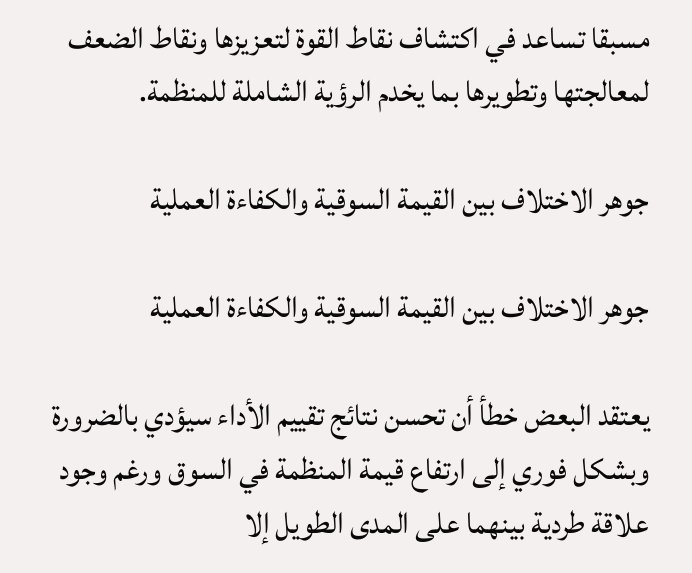مسبقا تساعد في اكتشاف نقاط القوة لتعزيزها ونقاط الضعف لمعالجتها وتطويرها بما يخدم الرؤية الشاملة للمنظمة.

جوهر الاختلاف بين القيمة السوقية والكفاءة العملية

جوهر الاختلاف بين القيمة السوقية والكفاءة العملية

يعتقد البعض خطأ أن تحسن نتائج تقييم الأداء سيؤدي بالضرورة وبشكل فوري إلى ارتفاع قيمة المنظمة في السوق ورغم وجود علاقة طردية بينهما على المدى الطويل إلا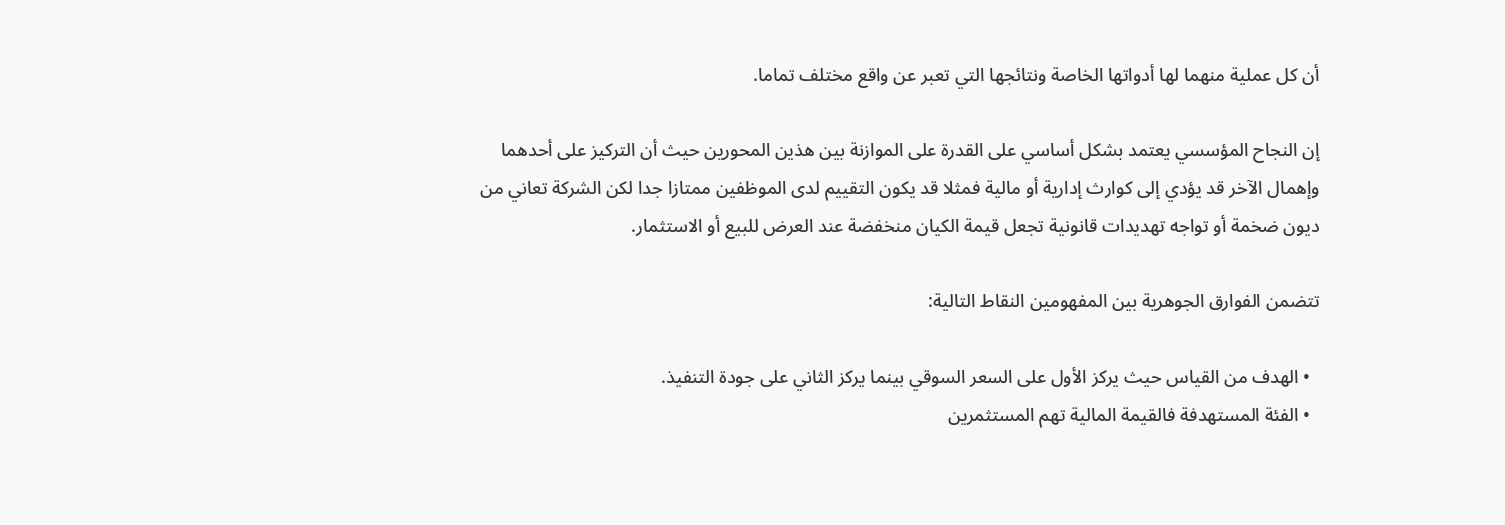أن كل عملية منهما لها أدواتها الخاصة ونتائجها التي تعبر عن واقع مختلف تماما.

إن النجاح المؤسسي يعتمد بشكل أساسي على القدرة على الموازنة بين هذين المحورين حيث أن التركيز على أحدهما وإهمال الآخر قد يؤدي إلى كوارث إدارية أو مالية فمثلا قد يكون التقييم لدى الموظفين ممتازا جدا لكن الشركة تعاني من ديون ضخمة أو تواجه تهديدات قانونية تجعل قيمة الكيان منخفضة عند العرض للبيع أو الاستثمار.

تتضمن الفوارق الجوهرية بين المفهومين النقاط التالية:

  • الهدف من القياس حيث يركز الأول على السعر السوقي بينما يركز الثاني على جودة التنفيذ.
  • الفئة المستهدفة فالقيمة المالية تهم المستثمرين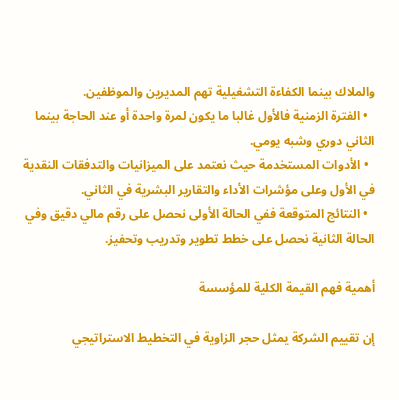والملاك بينما الكفاءة التشغيلية تهم المديرين والموظفين.
  • الفترة الزمنية فالأول غالبا ما يكون لمرة واحدة أو عند الحاجة بينما الثاني دوري وشبه يومي.
  • الأدوات المستخدمة حيث نعتمد على الميزانيات والتدفقات النقدية في الأول وعلى مؤشرات الأداء والتقارير البشرية في الثاني.
  • النتائج المتوقعة ففي الحالة الأولى نحصل على رقم مالي دقيق وفي الحالة الثانية نحصل على خطط تطوير وتدريب وتحفيز.

أهمية فهم القيمة الكلية للمؤسسة

إن تقييم الشركة يمثل حجر الزاوية في التخطيط الاستراتيجي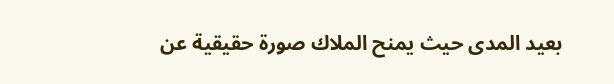بعيد المدى حيث يمنح الملاك صورة حقيقية عن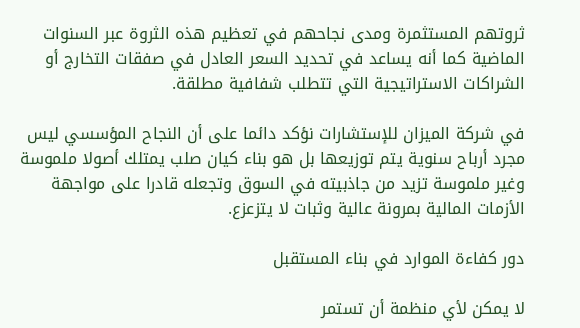ثروتهم المستثمرة ومدى نجاحهم في تعظيم هذه الثروة عبر السنوات الماضية كما أنه يساعد في تحديد السعر العادل في صفقات التخارج أو الشراكات الاستراتيجية التي تتطلب شفافية مطلقة.

في شركة الميزان للإستشارات نؤكد دائما على أن النجاح المؤسسي ليس مجرد أرباح سنوية يتم توزيعها بل هو بناء كيان صلب يمتلك أصولا ملموسة وغير ملموسة تزيد من جاذبيته في السوق وتجعله قادرا على مواجهة الأزمات المالية بمرونة عالية وثبات لا يتزعزع.

دور كفاءة الموارد في بناء المستقبل

لا يمكن لأي منظمة أن تستمر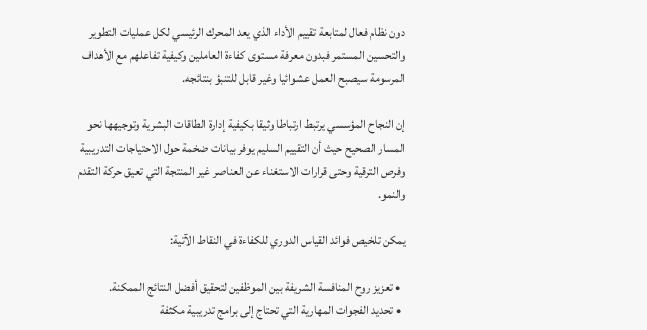دون نظام فعال لمتابعة تقييم الأداء الذي يعد المحرك الرئيسي لكل عمليات التطوير والتحسين المستمر فبدون معرفة مستوى كفاءة العاملين وكيفية تفاعلهم مع الأهداف المرسومة سيصبح العمل عشوائيا وغير قابل للتنبؤ بنتائجه.

إن النجاح المؤسسي يرتبط ارتباطا وثيقا بكيفية إدارة الطاقات البشرية وتوجيهها نحو المسار الصحيح حيث أن التقييم السليم يوفر بيانات ضخمة حول الاحتياجات التدريبية وفرص الترقية وحتى قرارات الاستغناء عن العناصر غير المنتجة التي تعيق حركة التقدم والنمو.

يمكن تلخيص فوائد القياس الدوري للكفاءة في النقاط الآتية:

  • تعزيز روح المنافسة الشريفة بين الموظفين لتحقيق أفضل النتائج الممكنة.
  • تحديد الفجوات المهارية التي تحتاج إلى برامج تدريبية مكثفة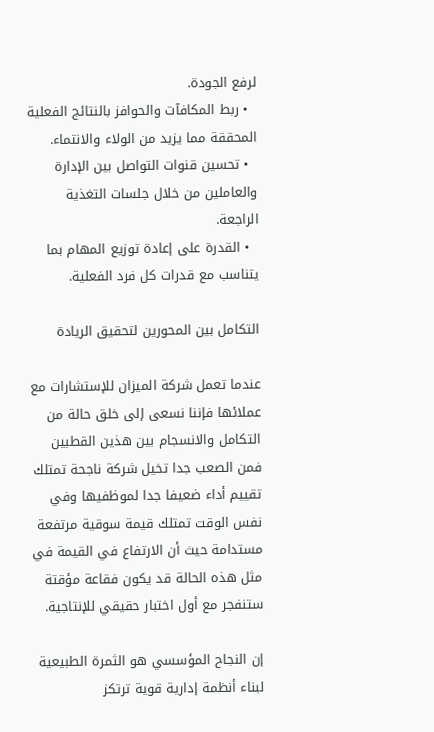لرفع الجودة.
  • ربط المكافآت والحوافز بالنتائج الفعلية المحققة مما يزيد من الولاء والانتماء.
  • تحسين قنوات التواصل بين الإدارة والعاملين من خلال جلسات التغذية الراجعة.
  • القدرة على إعادة توزيع المهام بما يتناسب مع قدرات كل فرد الفعلية.

التكامل بين المحورين لتحقيق الريادة

عندما تعمل شركة الميزان للإستشارات مع عملائها فإننا نسعى إلى خلق حالة من التكامل والانسجام بين هذين القطبين فمن الصعب جدا تخيل شركة ناجحة تمتلك تقييم أداء ضعيفا جدا لموظفيها وفي نفس الوقت تمتلك قيمة سوقية مرتفعة مستدامة حيث أن الارتفاع في القيمة في مثل هذه الحالة قد يكون فقاعة مؤقتة ستنفجر مع أول اختبار حقيقي للإنتاجية.

إن النجاح المؤسسي هو الثمرة الطبيعية لبناء أنظمة إدارية قوية ترتكز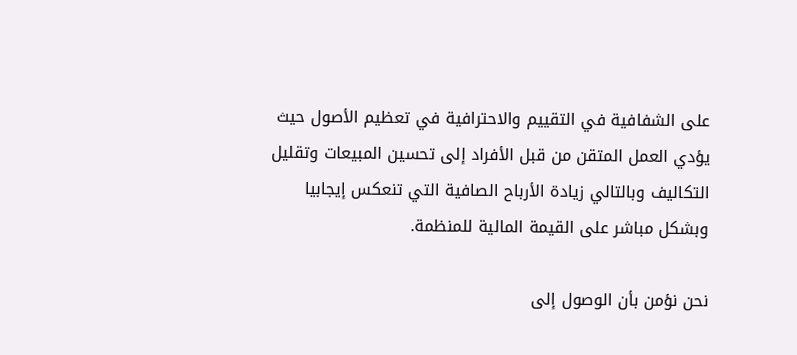على الشفافية في التقييم والاحترافية في تعظيم الأصول حيث يؤدي العمل المتقن من قبل الأفراد إلى تحسين المبيعات وتقليل التكاليف وبالتالي زيادة الأرباح الصافية التي تنعكس إيجابيا وبشكل مباشر على القيمة المالية للمنظمة.

نحن نؤمن بأن الوصول إلى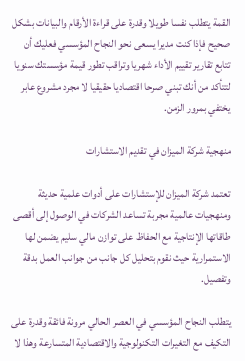القمة يتطلب نفسا طويلا وقدرة على قراءة الأرقام والبيانات بشكل صحيح فإذا كنت مديرا يسعى نحو النجاح المؤسسي فعليك أن تتابع تقارير تقييم الأداء شهريا وتراقب تطور قيمة مؤسستك سنويا لتتأكد من أنك تبني صرحا اقتصاديا حقيقيا لا مجرد مشروع عابر يختفي بمرور الزمن.

منهجية شركة الميزان في تقديم الاستشارات

تعتمد شركة الميزان للإستشارات على أدوات علمية حديثة ومنهجيات عالمية مجربة تساعد الشركات في الوصول إلى أقصى طاقاتها الإنتاجية مع الحفاظ على توازن مالي سليم يضمن لها الاستمرارية حيث نقوم بتحليل كل جانب من جوانب العمل بدقة وتفصيل.

يتطلب النجاح المؤسسي في العصر الحالي مرونة فائقة وقدرة على التكيف مع التغيرات التكنولوجية والاقتصادية المتسارعة وهذا لا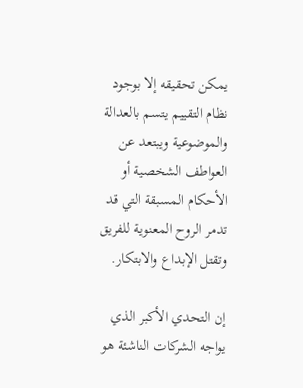يمكن تحقيقه إلا بوجود نظام التقييم يتسم بالعدالة والموضوعية ويبتعد عن العواطف الشخصية أو الأحكام المسبقة التي قد تدمر الروح المعنوية للفريق وتقتل الإبداع والابتكار.

إن التحدي الأكبر الذي يواجه الشركات الناشئة هو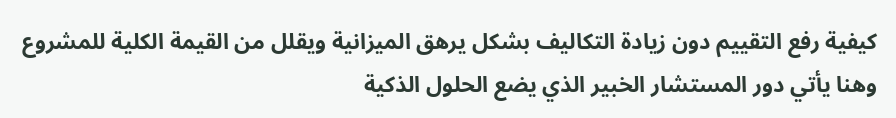كيفية رفع التقييم دون زيادة التكاليف بشكل يرهق الميزانية ويقلل من القيمة الكلية للمشروع وهنا يأتي دور المستشار الخبير الذي يضع الحلول الذكية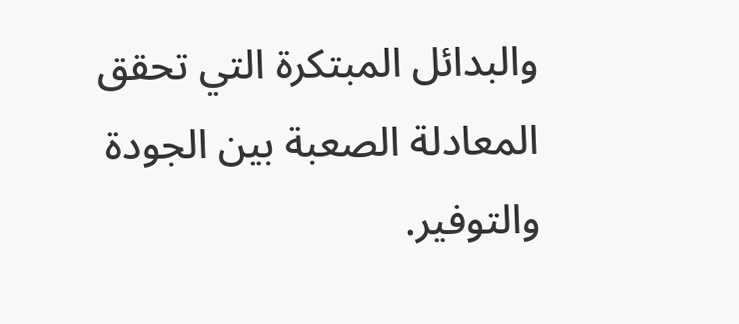والبدائل المبتكرة التي تحقق المعادلة الصعبة بين الجودة والتوفير.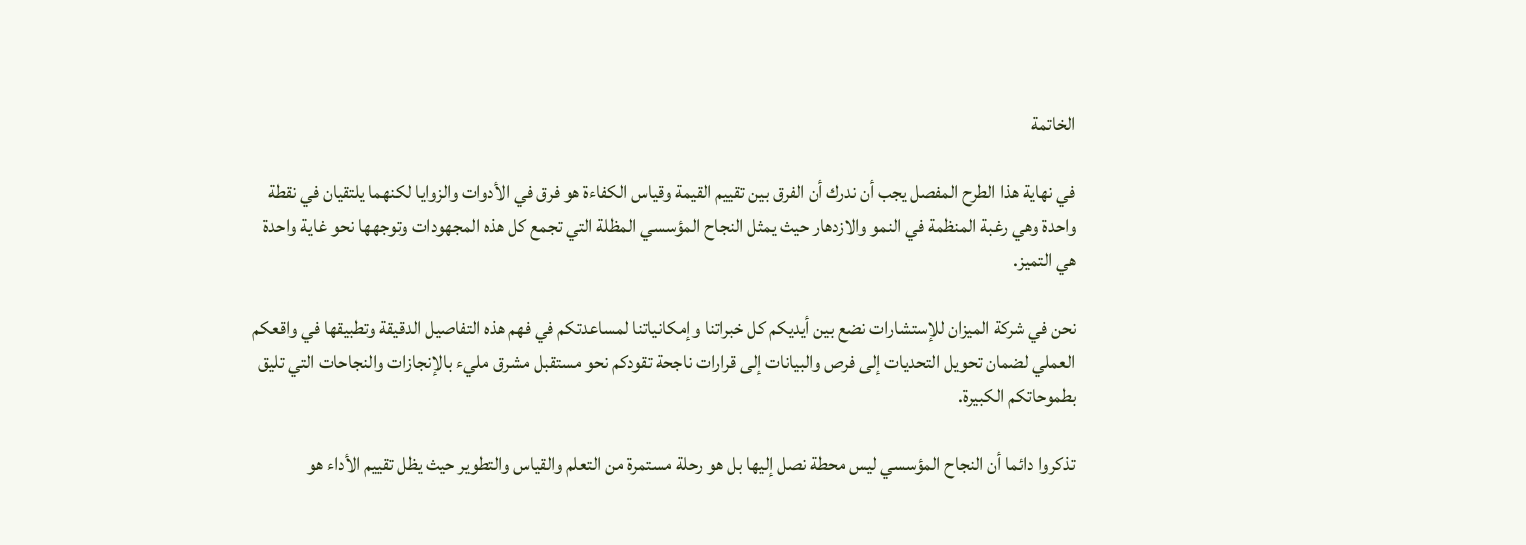الخاتمة

في نهاية هذا الطرح المفصل يجب أن ندرك أن الفرق بين تقييم القيمة وقياس الكفاءة هو فرق في الأدوات والزوايا لكنهما يلتقيان في نقطة واحدة وهي رغبة المنظمة في النمو والازدهار حيث يمثل النجاح المؤسسي المظلة التي تجمع كل هذه المجهودات وتوجهها نحو غاية واحدة هي التميز.

نحن في شركة الميزان للإستشارات نضع بين أيديكم كل خبراتنا وإمكانياتنا لمساعدتكم في فهم هذه التفاصيل الدقيقة وتطبيقها في واقعكم العملي لضمان تحويل التحديات إلى فرص والبيانات إلى قرارات ناجحة تقودكم نحو مستقبل مشرق مليء بالإنجازات والنجاحات التي تليق بطموحاتكم الكبيرة.

تذكروا دائما أن النجاح المؤسسي ليس محطة نصل إليها بل هو رحلة مستمرة من التعلم والقياس والتطوير حيث يظل تقييم الأداء هو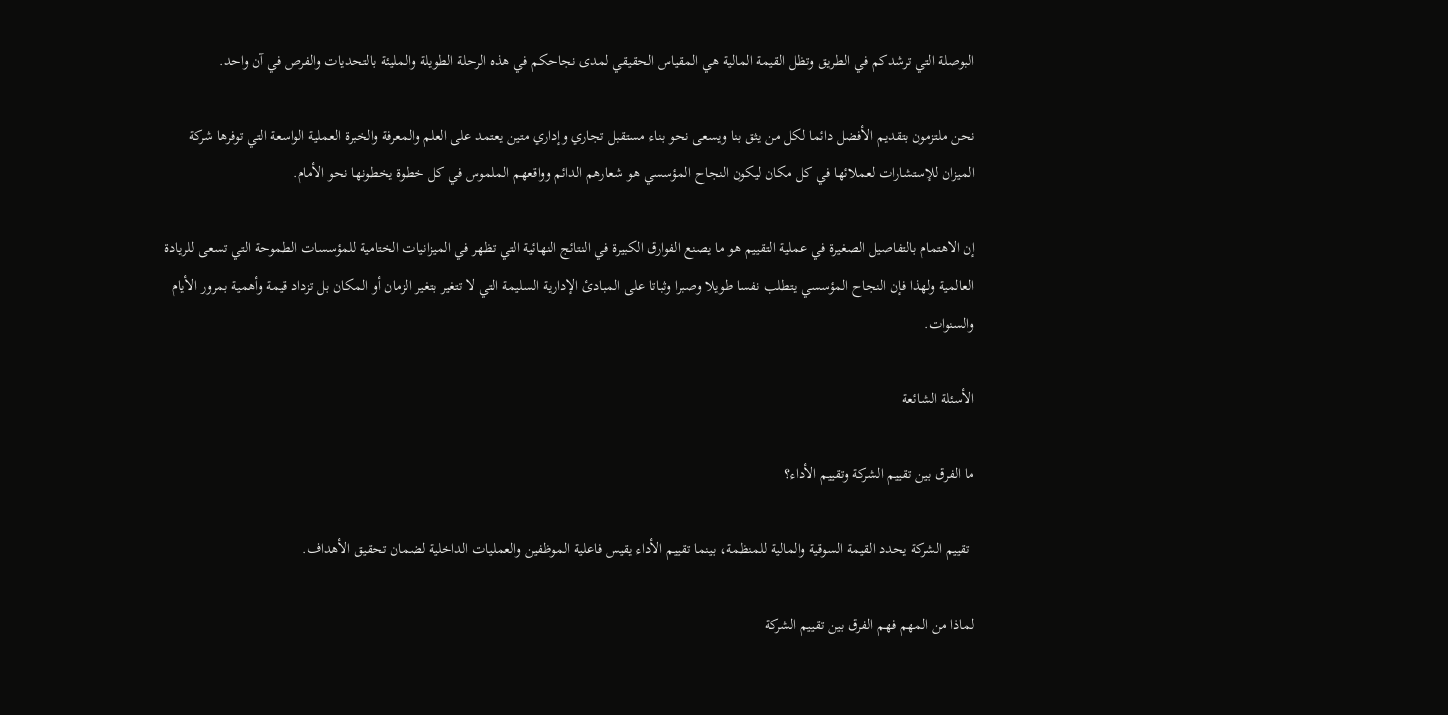البوصلة التي ترشدكم في الطريق وتظل القيمة المالية هي المقياس الحقيقي لمدى نجاحكم في هذه الرحلة الطويلة والمليئة بالتحديات والفرص في آن واحد.

نحن ملتزمون بتقديم الأفضل دائما لكل من يثق بنا ويسعى نحو بناء مستقبل تجاري وإداري متين يعتمد على العلم والمعرفة والخبرة العملية الواسعة التي توفرها شركة الميزان للإستشارات لعملائها في كل مكان ليكون النجاح المؤسسي هو شعارهم الدائم وواقعهم الملموس في كل خطوة يخطونها نحو الأمام.

إن الاهتمام بالتفاصيل الصغيرة في عملية التقييم هو ما يصنع الفوارق الكبيرة في النتائج النهائية التي تظهر في الميزانيات الختامية للمؤسسات الطموحة التي تسعى للريادة العالمية ولهذا فإن النجاح المؤسسي يتطلب نفسا طويلا وصبرا وثباتا على المبادئ الإدارية السليمة التي لا تتغير بتغير الزمان أو المكان بل تزداد قيمة وأهمية بمرور الأيام والسنوات.

الأسئلة الشائعة

ما الفرق بين تقييم الشركة وتقييم الأداء؟

 تقييم الشركة يحدد القيمة السوقية والمالية للمنظمة، بينما تقييم الأداء يقيس فاعلية الموظفين والعمليات الداخلية لضمان تحقيق الأهداف.

لماذا من المهم فهم الفرق بين تقييم الشركة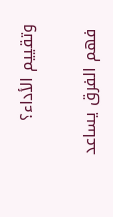وتقييم الأداء؟

 فهم الفرق يساعد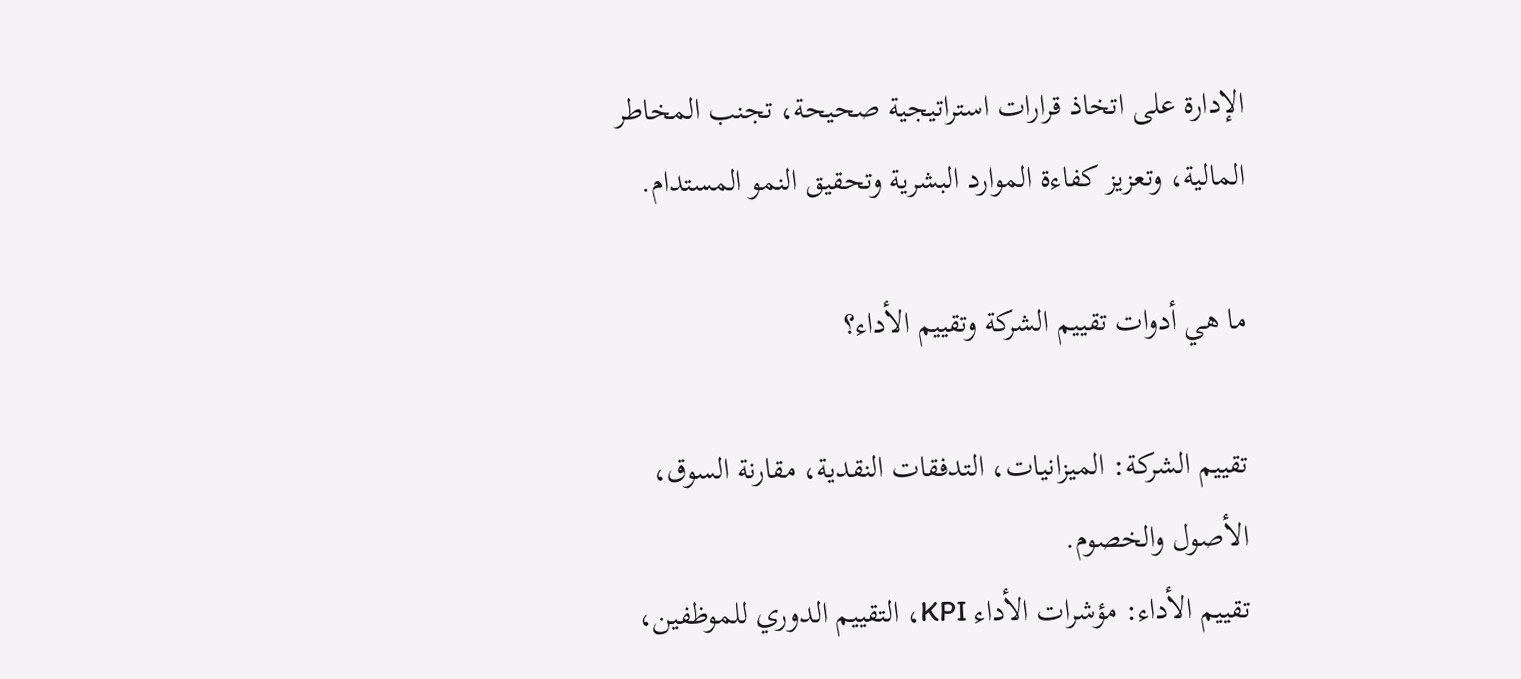الإدارة على اتخاذ قرارات استراتيجية صحيحة، تجنب المخاطر المالية، وتعزيز كفاءة الموارد البشرية وتحقيق النمو المستدام.

ما هي أدوات تقييم الشركة وتقييم الأداء؟

تقييم الشركة: الميزانيات، التدفقات النقدية، مقارنة السوق، الأصول والخصوم.
تقييم الأداء: مؤشرات الأداء KPI، التقييم الدوري للموظفين،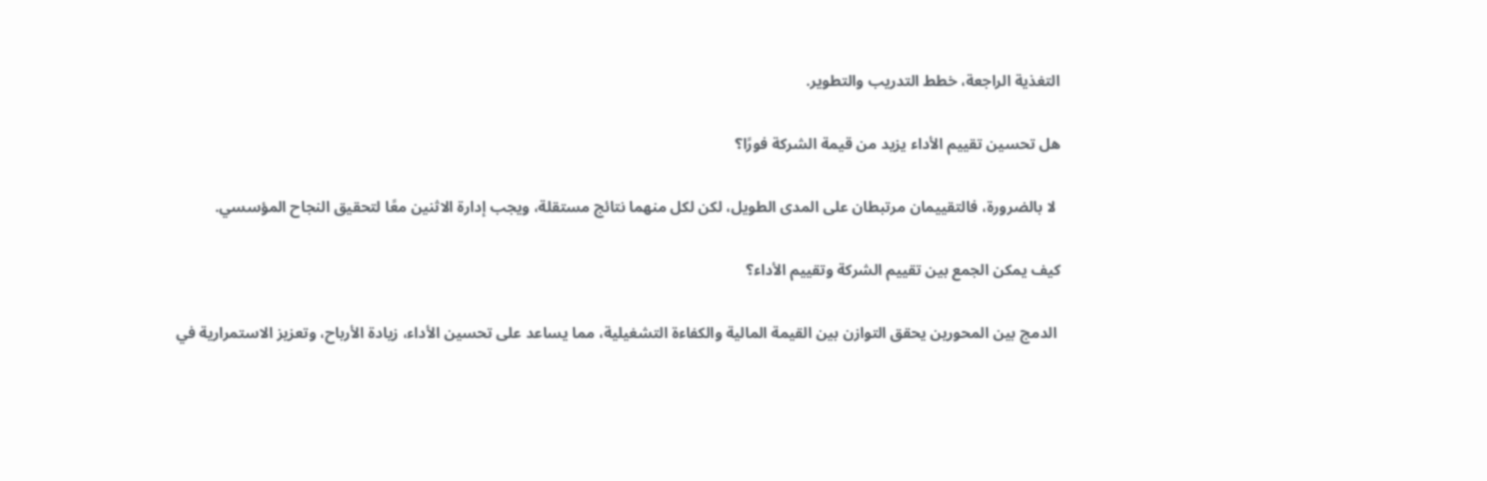التغذية الراجعة، خطط التدريب والتطوير.

هل تحسين تقييم الأداء يزيد من قيمة الشركة فورًا؟

 لا بالضرورة، فالتقييمان مرتبطان على المدى الطويل، لكن لكل منهما نتائج مستقلة، ويجب إدارة الاثنين معًا لتحقيق النجاح المؤسسي.

كيف يمكن الجمع بين تقييم الشركة وتقييم الأداء؟

 الدمج بين المحورين يحقق التوازن بين القيمة المالية والكفاءة التشغيلية، مما يساعد على تحسين الأداء، زيادة الأرباح، وتعزيز الاستمرارية في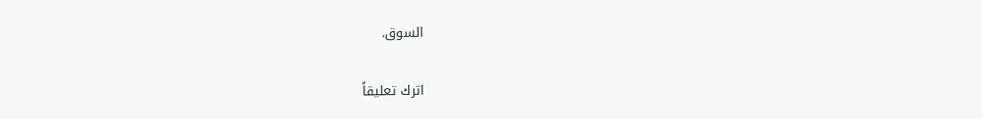السوق.

اترك تعليقاً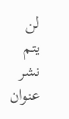لن يتم نشر عنوان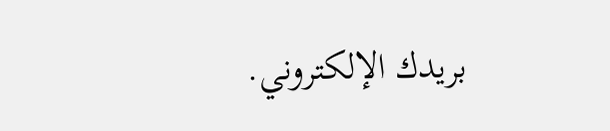بريدك الإلكتروني.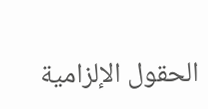الحقول الإلزامية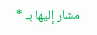مشار إليها بـ *